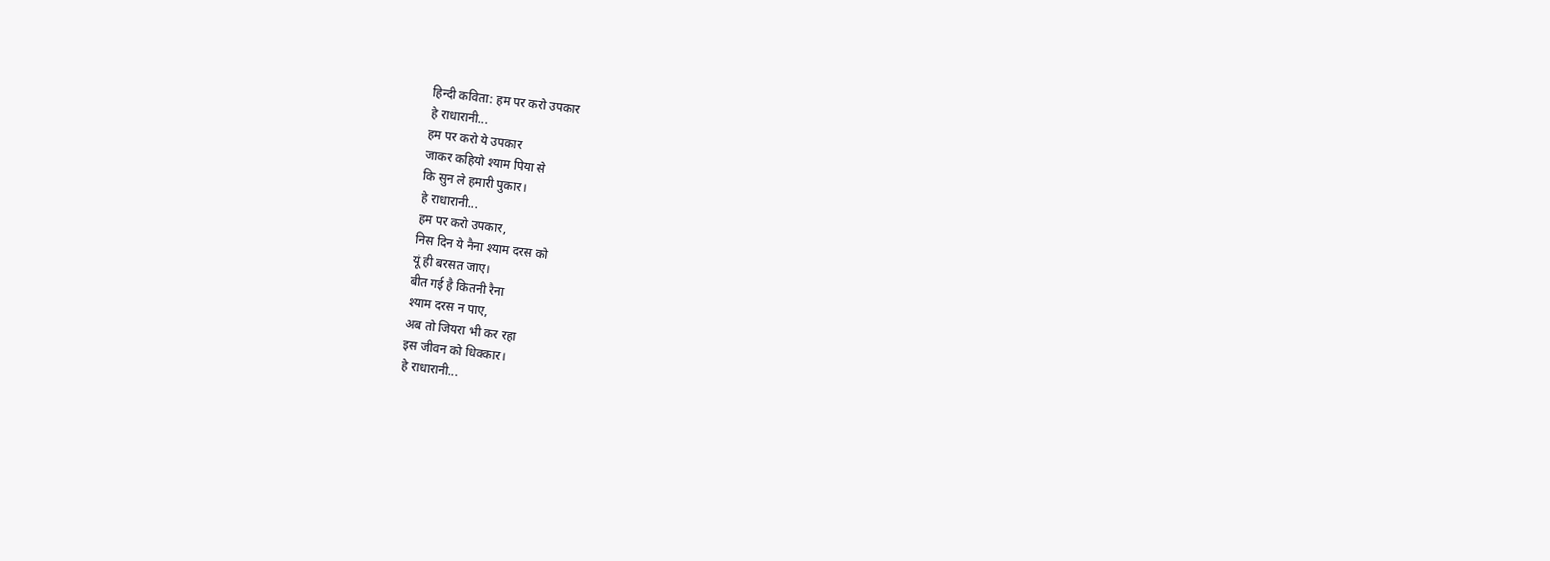हिन्दी कविता: हम पर करो उपकार
हे राधारानी...
हम पर करो ये उपकार
जाकर कहियो श्याम पिया से
कि सुन ले हमारी पुकार।
हे राधारानी...
हम पर करो उपकार,
निस दिन ये नैना श्याम दरस को
यूं ही बरसत जाए।
बीत गई है कितनी रैना
श्याम दरस न पाए,
अब तो जियरा भी कर रहा
इस जीवन को धिक्कार।
हे राधारानी...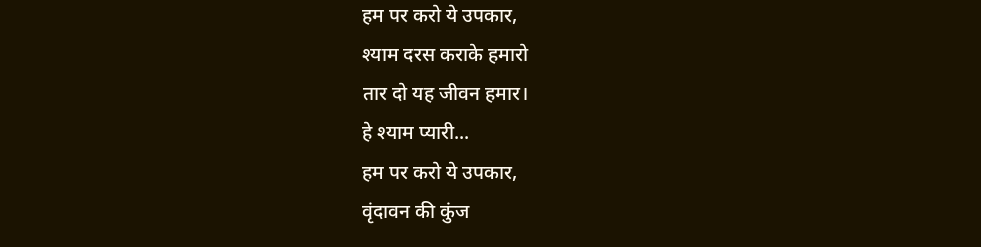हम पर करो ये उपकार,
श्याम दरस कराके हमारो
तार दो यह जीवन हमार।
हे श्याम प्यारी...
हम पर करो ये उपकार,
वृंदावन की कुंज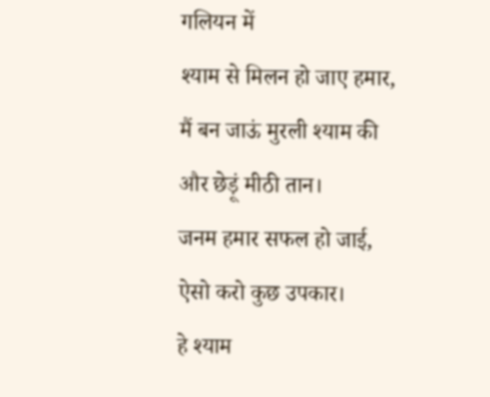गलियन में
श्याम से मिलन हो जाए हमार,
मैं बन जाऊं मुरली श्याम की
और छेड़ूं मीठी तान।
जनम हमार सफल हो जाई,
ऐसो करो कुछ उपकार।
हे श्याम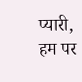प्यारी,
हम पर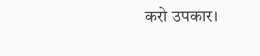करो उपकार।